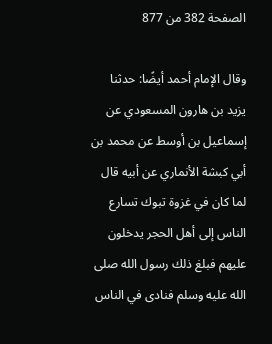الصفحة 382 من 877

وقال الإمام أحمد أيضًا: حدثنا يزيد بن هارون المسعودي عن إسماعيل بن أوسط عن محمد بن أبي كبشة الأنماري عن أبيه قال لما كان في غزوة تبوك تسارع الناس إلى أهل الحجر يدخلون عليهم فبلغ ذلك رسول الله صلى الله عليه وسلم فنادى في الناس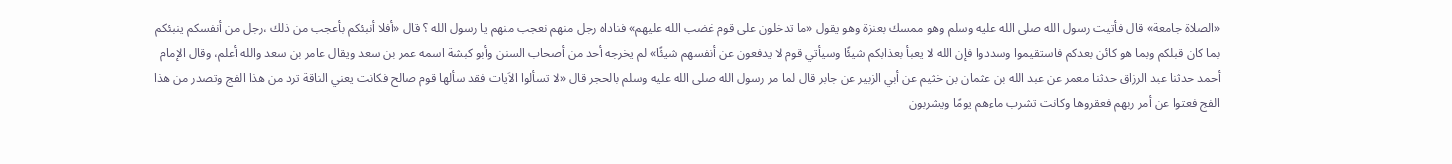«الصلاة جامعة» قال فأتيت رسول الله صلى الله عليه وسلم وهو ممسك بعنزة وهو يقول «ما تدخلون على قوم غضب الله عليهم» فناداه رجل منهم نعجب منهم يا رسول الله ؟ قال «أفلا أنبئكم بأعجب من ذلك ،رجل من أنفسكم ينبئكم بما كان قبلكم وبما هو كائن بعدكم فاستقيموا وسددوا فإن الله لا يعبأ بعذابكم شيئًا وسيأتي قوم لا يدفعون عن أنفسهم شيئًا» لم يخرجه أحد من أصحاب السنن وأبو كبشة اسمه عمر بن سعد ويقال عامر بن سعد والله أعلم، وقال الإمام أحمد حدثنا عبد الرزاق حدثنا معمر عن عبد الله بن عثمان بن خثيم عن أبي الزبير عن جابر قال لما مر رسول الله صلى الله عليه وسلم بالحجر قال «لا تسألوا الاَيات فقد سألها قوم صالح فكانت يعني الناقة ترد من هذا الفج وتصدر من هذا الفج فعتوا عن أمر ربهم فعقروها وكانت تشرب ماءهم يومًا ويشربون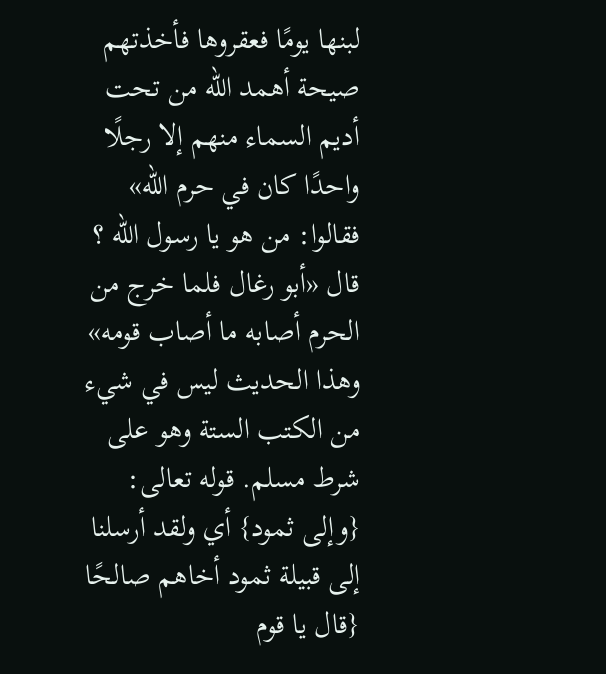لبنها يومًا فعقروها فأخذتهم صيحة أهمد الله من تحت أديم السماء منهم إلا رجلًا واحدًا كان في حرم الله» فقالوا: من هو يا رسول الله ؟ قال «أبو رغال فلما خرج من الحرم أصابه ما أصاب قومه» وهذا الحديث ليس في شيء من الكتب الستة وهو على شرط مسلم. قوله تعالى: {وإلى ثمود} أي ولقد أرسلنا إلى قبيلة ثمود أخاهم صالحًا {قال يا قوم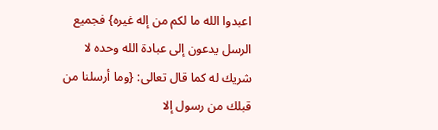اعبدوا الله ما لكم من إله غيره} فجميع الرسل يدعون إلى عبادة الله وحده لا شريك له كما قال تعالى: {وما أرسلنا من قبلك من رسول إلا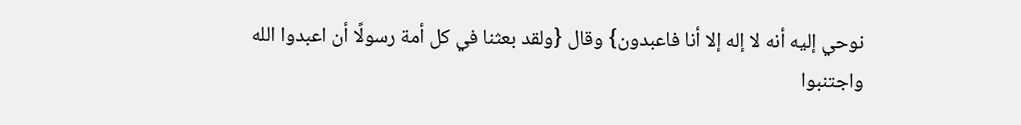نوحي إليه أنه لا إله إلا أنا فاعبدون} وقال {ولقد بعثنا في كل أمة رسولًا أن اعبدوا الله واجتنبوا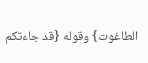الطاغوت} وقوله {قد جاءتكم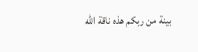بينة من ربكم هذه ناقة الله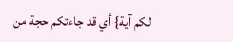لكم آية} أي قد جاءتكم حجة من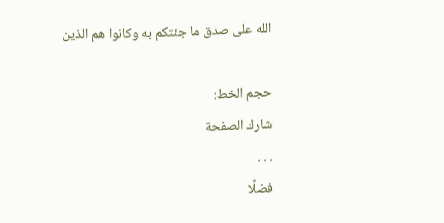الله على صدق ما جئتكم به وكانوا هم الذين

حجم الخط:
شارك الصفحة
. . .
فضلًا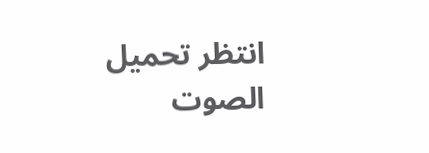انتظر تحميل الصوت